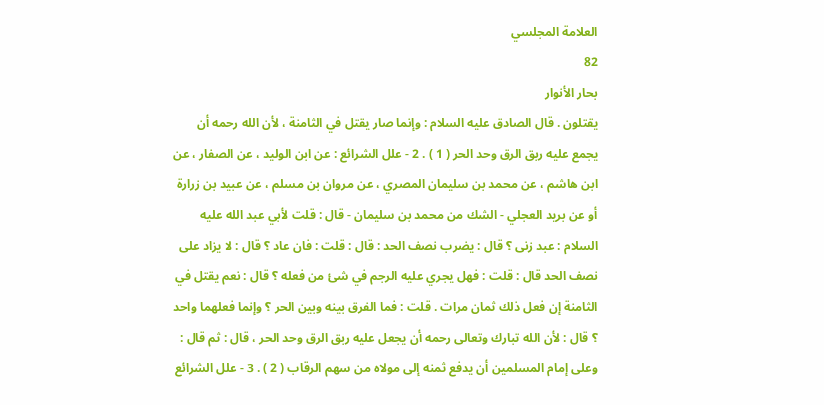العلامة المجلسي
82
بحار الأنوار
يقتلون . قال الصادق عليه السلام : وإنما صار يقتل في الثامنة ، لأن الله رحمه أن يجمع عليه ربق الرق وحد الحر ( 1 ) . 2 - علل الشرائع : عن ابن الوليد ، عن الصفار ، عن ابن هاشم ، عن محمد بن سليمان المصري ، عن مروان بن مسلم ، عن عبيد بن زرارة أو عن بريد العجلي - الشك من محمد بن سليمان - قال : قلت لأبي عبد الله عليه السلام : عبد زنى ؟ قال : يضرب نصف الحد : قال : قلت : فان عاد ؟ قال : لا يزاد على نصف الحد قال : قلت : فهل يجري عليه الرجم في شئ من فعله ؟ قال : نعم يقتل في الثامنة إن فعل ذلك ثمان مرات . قلت : فما الفرق بينه وبين الحر ؟ وإنما فعلهما واحد ؟ قال : لأن الله تبارك وتعالى رحمه أن يجعل عليه ربق الرق وحد الحر ، قال : ثم قال : وعلى إمام المسلمين أن يدفع ثمنه إلى مولاه من سهم الرقاب ( 2 ) . 3 - علل الشرائع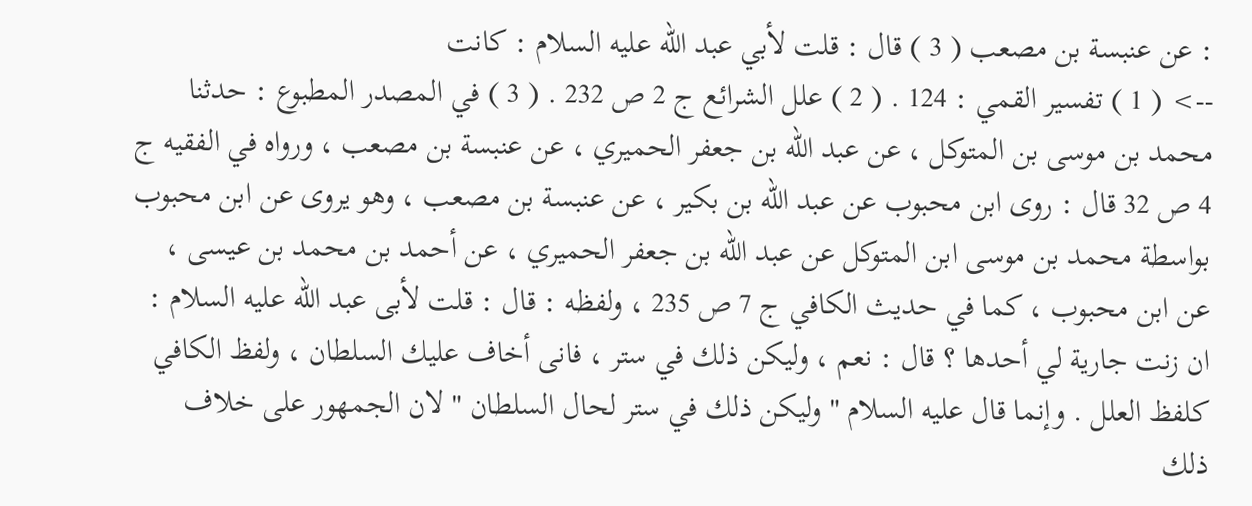: عن عنبسة بن مصعب ( 3 ) قال : قلت لأبي عبد الله عليه السلام : كانت
--> ( 1 ) تفسير القمي : 124 . ( 2 ) علل الشرائع ج 2 ص 232 . ( 3 ) في المصدر المطبوع : حدثنا محمد بن موسى بن المتوكل ، عن عبد الله بن جعفر الحميري ، عن عنبسة بن مصعب ، ورواه في الفقيه ج 4 ص 32 قال : روى ابن محبوب عن عبد الله بن بكير ، عن عنبسة بن مصعب ، وهو يروى عن ابن محبوب بواسطة محمد بن موسى ابن المتوكل عن عبد الله بن جعفر الحميري ، عن أحمد بن محمد بن عيسى ، عن ابن محبوب ، كما في حديث الكافي ج 7 ص 235 ، ولفظه : قال : قلت لأبى عبد الله عليه السلام : ان زنت جارية لي أحدها ؟ قال : نعم ، وليكن ذلك في ستر ، فانى أخاف عليك السلطان ، ولفظ الكافي كلفظ العلل . وإنما قال عليه السلام " وليكن ذلك في ستر لحال السلطان " لان الجمهور على خلاف ذلك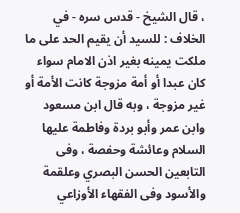، قال الشيخ - قدس سره - في الخلاف : للسيد أن يقيم الحد على ما ملكت يمينه بغير اذن الامام سواء كان عبدا أو أمة مزوجة كانت الأمة أو غير مزوجة ، وبه قال ابن مسعود وابن عمر وأبو بردة وفاطمة عليها السلام وعائشة وحفصة ، وفى التابعين الحسن البصري وعلقمة والأسود وفى الفقهاء الأوزاعي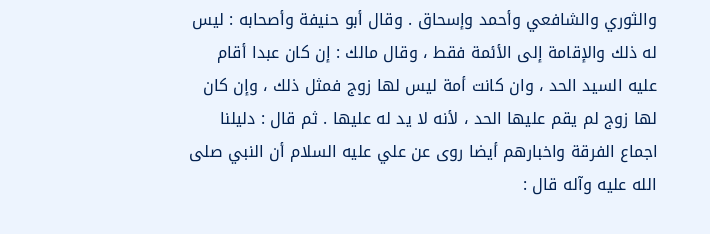والثوري والشافعي وأحمد وإسحاق . وقال أبو حنيفة وأصحابه : ليس له ذلك والإقامة إلى الأئمة فقط ، وقال مالك : إن كان عبدا أقام عليه السيد الحد ، وان كانت أمة ليس لها زوج فمثل ذلك ، وإن كان لها زوج لم يقم عليها الحد ، لأنه لا يد له عليها . ثم قال : دليلنا اجماع الفرقة واخبارهم أيضا روى عن علي عليه السلام أن النبي صلى الله عليه وآله قال :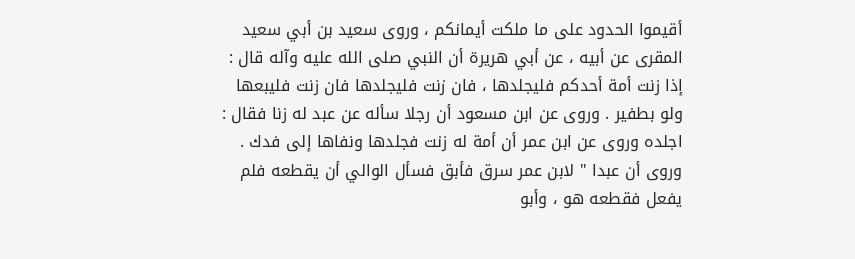أقيموا الحدود على ما ملكت أيمانكم ، وروى سعيد بن أبي سعيد المقرى عن أبيه ، عن أبي هريرة أن النبي صلى الله عليه وآله قال : إذا زنت أمة أحدكم فليجلدها ، فان زنت فليجلدها فان زنت فليبعها ولو بطفير . وروى عن ابن مسعود أن رجلا سأله عن عبد له زنا فقال : اجلده وروى عن ابن عمر أن أمة له زنت فجلدها ونفاها إلى فدك . وروى أن عبدا " لابن عمر سرق فأبق فسأل الوالي أن يقطعه فلم يفعل فقطعه هو ، وأبو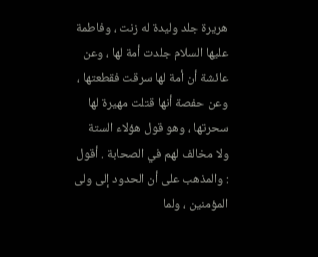هريرة جلد وليدة له زنت ، وفاطمة عليها السلام جلدت أمة لها ، وعن عائشة أن أمة لها سرقت فقطعتها ، وعن حفصة أنها قتلت مهيرة لها سحرتها ، وهو قول هؤلاء الستة ولا مخالف لهم في الصحابة . أقول : والمذهب على أن الحدود إلى ولى المؤمنين ، ولما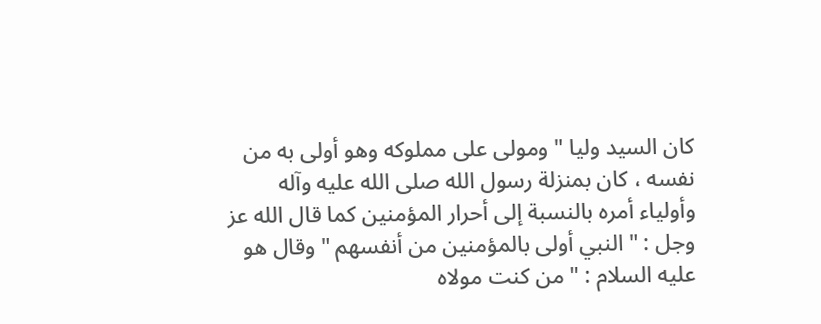كان السيد وليا " ومولى على مملوكه وهو أولى به من نفسه ، كان بمنزلة رسول الله صلى الله عليه وآله وأولياء أمره بالنسبة إلى أحرار المؤمنين كما قال الله عز وجل : " النبي أولى بالمؤمنين من أنفسهم " وقال هو عليه السلام : " من كنت مولاه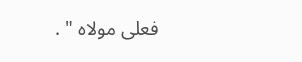فعلى مولاه " .